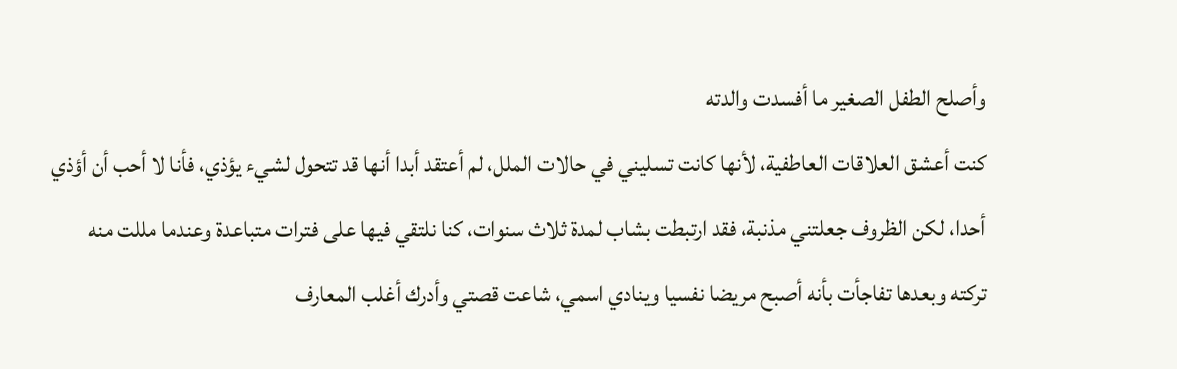وأصلح الطفل الصغير ما أفسدت والدته
كنت أعشق العلاقات العاطفية، لأنها كانت تسليني في حالات الملل، لم أعتقد أبدا أنها قد تتحول لشيء يؤذي، فأنا لا أحب أن أؤذي أحدا، لكن الظروف جعلتني مذنبة، فقد ارتبطت بشاب لمدة ثلاث سنوات، كنا نلتقي فيها على فترات متباعدة وعندما مللت منه تركته وبعدها تفاجأت بأنه أصبح مريضا نفسيا وينادي اسمي، شاعت قصتي وأدرك أغلب المعارف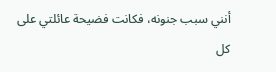أنني سبب جنونه، فكانت فضيحة عائلتي على كل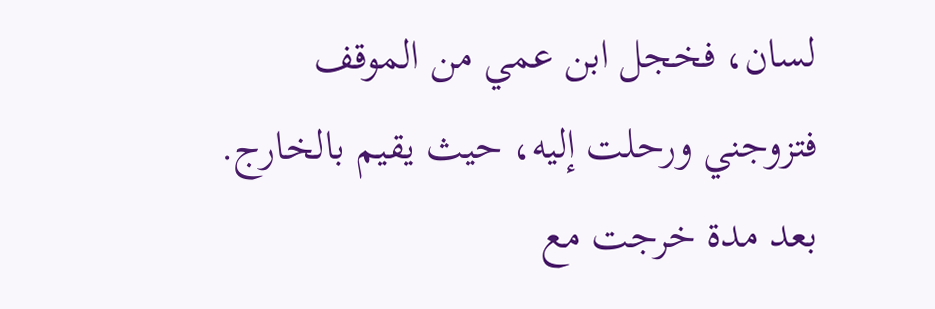لسان، فخجل ابن عمي من الموقف فتزوجني ورحلت إليه، حيث يقيم بالخارج.
بعد مدة خرجت مع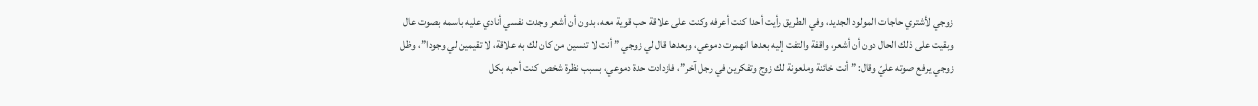زوجي لأشتري حاجات المولود الجديد، وفي الطريق رأيت أحدا كنت أعرفه وكنت على علاقة حب قوية معه، بدون أن أشعر وجدت نفسي أنادي عليه باسمه بصوت عال وبقيت على ذلك الحال دون أن أشعر، واقفة والتفت إليه بعدها انهمرت دموعي، وبعدها قال لي زوجي ” أنت لا تنسين من كان لك به علاقة، لا تقيمين لي وجودا”، وظل زوجي يرفع صوته عليّ وقال: ” أنت خائنة وملعونة لك زوج وتفكرين في رجل آخر”، فازدادت حدة دموعي، بسبب نظرة شخص كنت أحبه بكل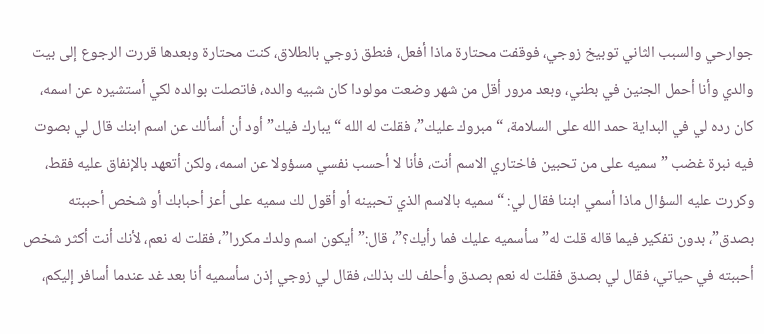جوارحي والسبب الثاني توبيخ زوجي، فوقفت محتارة ماذا أفعل، فنطق زوجي بالطلاق، كنت محتارة وبعدها قررت الرجوع إلى بيت والدي وأنا أحمل الجنين في بطني، وبعد مرور أقل من شهر وضعت مولودا كان شبيه والده، فاتصلت بوالده لكي أستشيره عن اسمه، كان رده لي في البداية حمد الله على السلامة، “مبروك عليك”، فقلت له الله “يبارك فيك” أود أن أسألك عن اسم ابنك قال لي بصوت فيه نبرة غضب ” سميه على من تحبين فاختاري الاسم أنت، فأنا لا أحسب نفسي مسؤولا عن اسمه، ولكن أتعهد بالإنفاق عليه فقط، وكررت عليه السؤال ماذا أسمي ابننا فقال لي: “سميه بالاسم الذي تحبينه أو أقول لك سميه على أعز أحبابك أو شخص أحببته بصدق”، بدون تفكير فيما قاله قلت له” سأسميه عليك فما رأيك؟”، قال:” أيكون اسم ولدك مكررا”، فقلت له نعم، لأنك أنت أكثر شخص أحببته في حياتي، فقال لي بصدق فقلت له نعم بصدق وأحلف لك بذلك، فقال لي زوجي إذن سأسميه أنا بعد غد عندما أسافر إليكم،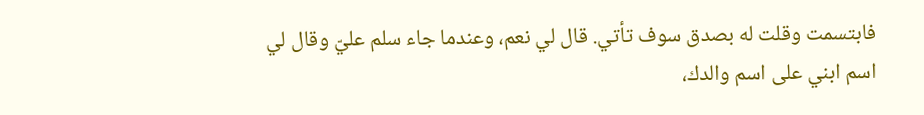فابتسمت وقلت له بصدق سوف تأتي. قال لي نعم، وعندما جاء سلم عليّ وقال لي اسم ابني على اسم والدك،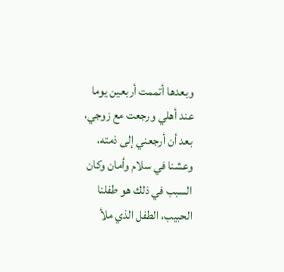وبعدها أتممت أربعين يوما عند أهلي ورجعت مع زوجي، بعد أن أرجعني إلى ذمته، وعشنا في سلام وأمان وكان السبب في ذلك هو طفلنا الحبيب، الطفل الذي ملأ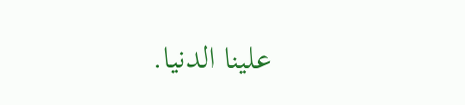علينا الدنيا.